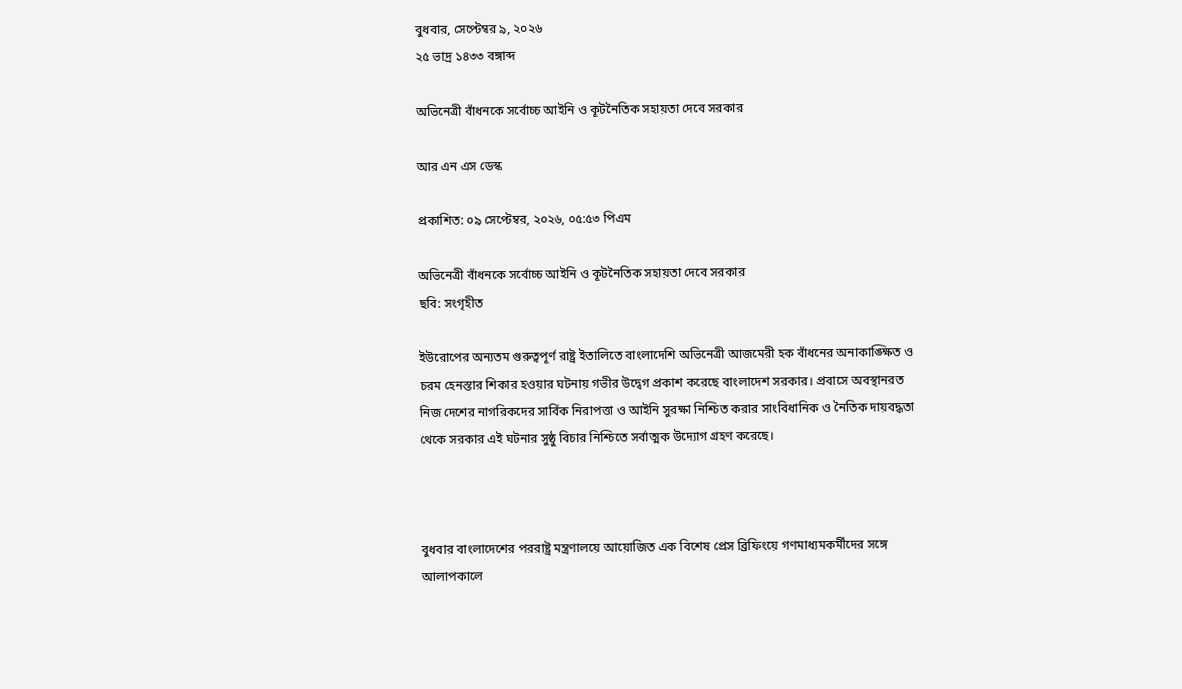বুধবার, সেপ্টেম্বর ৯, ২০২৬
২৫ ভাদ্র ১৪৩৩ বঙ্গাব্দ

অভিনেত্রী বাঁধনকে সর্বোচ্চ আইনি ও কূটনৈতিক সহায়তা দেবে সরকার

আর এন এস ডেস্ক

প্রকাশিত: ০৯ সেপ্টেম্বর, ২০২৬, ০৫:৫৩ পিএম

অভিনেত্রী বাঁধনকে সর্বোচ্চ আইনি ও কূটনৈতিক সহায়তা দেবে সরকার
ছবি: সংগৃহীত

ইউরোপের অন্যতম গুরুত্বপূর্ণ রাষ্ট্র ইতালিতে বাংলাদেশি অভিনেত্রী আজমেরী হক বাঁধনের অনাকাঙ্ক্ষিত ও চরম হেনস্তার শিকার হওয়ার ঘটনায় গভীর উদ্বেগ প্রকাশ করেছে বাংলাদেশ সরকার। প্রবাসে অবস্থানরত নিজ দেশের নাগরিকদের সার্বিক নিরাপত্তা ও আইনি সুরক্ষা নিশ্চিত করার সাংবিধানিক ও নৈতিক দায়বদ্ধতা থেকে সরকার এই ঘটনার সুষ্ঠু বিচার নিশ্চিতে সর্বাত্মক উদ্যোগ গ্রহণ করেছে।



বুধবার বাংলাদেশের পররাষ্ট্র মন্ত্রণালয়ে আয়োজিত এক বিশেষ প্রেস ব্রিফিংয়ে গণমাধ্যমকর্মীদের সঙ্গে আলাপকালে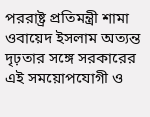পররাষ্ট্র প্রতিমন্ত্রী শামা ওবায়েদ ইসলাম অত্যন্ত দৃঢ়তার সঙ্গে সরকারের এই সময়োপযোগী ও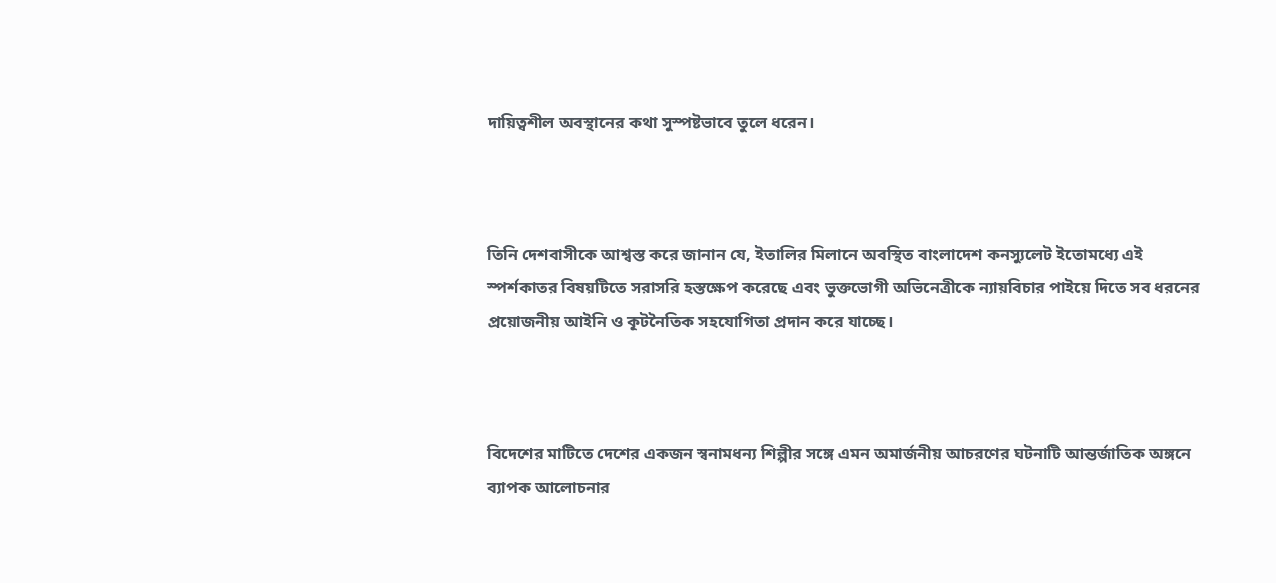দায়িত্বশীল অবস্থানের কথা সুস্পষ্টভাবে তুলে ধরেন।



তিনি দেশবাসীকে আশ্বস্ত করে জানান যে, ইতালির মিলানে অবস্থিত বাংলাদেশ কনস্যুলেট ইতোমধ্যে এই স্পর্শকাতর বিষয়টিতে সরাসরি হস্তক্ষেপ করেছে এবং ভুক্তভোগী অভিনেত্রীকে ন্যায়বিচার পাইয়ে দিতে সব ধরনের প্রয়োজনীয় আইনি ও কূটনৈতিক সহযোগিতা প্রদান করে যাচ্ছে।



বিদেশের মাটিতে দেশের একজন স্বনামধন্য শিল্পীর সঙ্গে এমন অমার্জনীয় আচরণের ঘটনাটি আন্তর্জাতিক অঙ্গনে ব্যাপক আলোচনার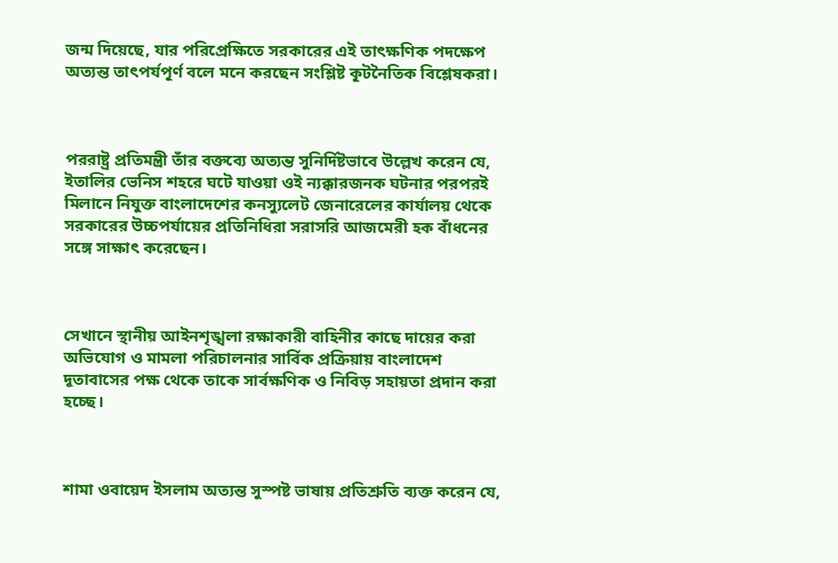জন্ম দিয়েছে, যার পরিপ্রেক্ষিতে সরকারের এই তাৎক্ষণিক পদক্ষেপ অত্যন্ত তাৎপর্যপূর্ণ বলে মনে করছেন সংশ্লিষ্ট কূটনৈতিক বিশ্লেষকরা।



পররাষ্ট্র প্রতিমন্ত্রী তাঁর বক্তব্যে অত্যন্ত সুনির্দিষ্টভাবে উল্লেখ করেন যে, ইতালির ভেনিস শহরে ঘটে যাওয়া ওই ন্যক্কারজনক ঘটনার পরপরই মিলানে নিযুক্ত বাংলাদেশের কনস্যুলেট জেনারেলের কার্যালয় থেকে সরকারের উচ্চপর্যায়ের প্রতিনিধিরা সরাসরি আজমেরী হক বাঁধনের সঙ্গে সাক্ষাৎ করেছেন।



সেখানে স্থানীয় আইনশৃঙ্খলা রক্ষাকারী বাহিনীর কাছে দায়ের করা অভিযোগ ও মামলা পরিচালনার সার্বিক প্রক্রিয়ায় বাংলাদেশ দূতাবাসের পক্ষ থেকে তাকে সার্বক্ষণিক ও নিবিড় সহায়তা প্রদান করা হচ্ছে।



শামা ওবায়েদ ইসলাম অত্যন্ত সুস্পষ্ট ভাষায় প্রতিশ্রুতি ব্যক্ত করেন যে,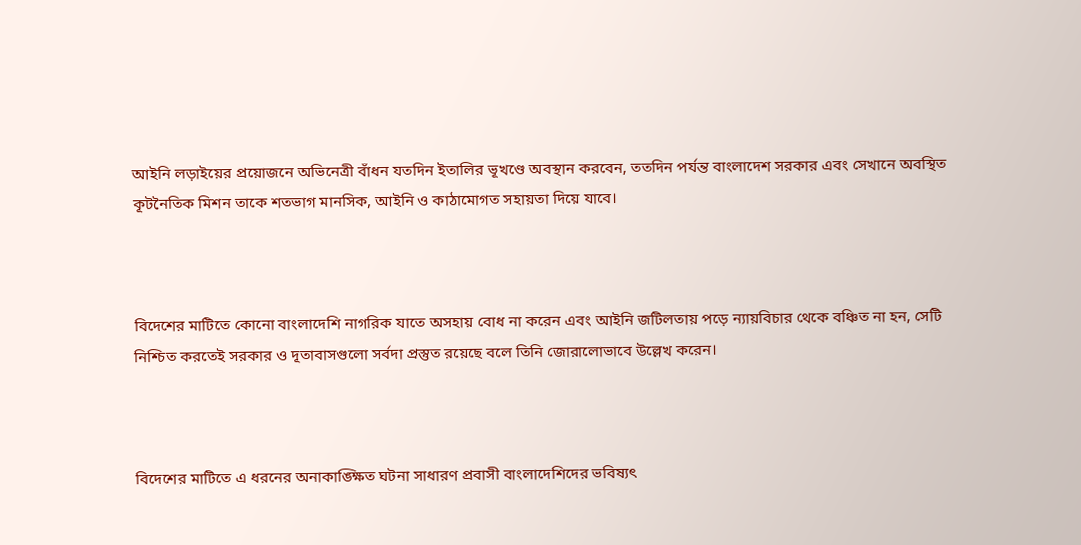আইনি লড়াইয়ের প্রয়োজনে অভিনেত্রী বাঁধন যতদিন ইতালির ভূখণ্ডে অবস্থান করবেন, ততদিন পর্যন্ত বাংলাদেশ সরকার এবং সেখানে অবস্থিত কূটনৈতিক মিশন তাকে শতভাগ মানসিক, আইনি ও কাঠামোগত সহায়তা দিয়ে যাবে।



বিদেশের মাটিতে কোনো বাংলাদেশি নাগরিক যাতে অসহায় বোধ না করেন এবং আইনি জটিলতায় পড়ে ন্যায়বিচার থেকে বঞ্চিত না হন, সেটি নিশ্চিত করতেই সরকার ও দূতাবাসগুলো সর্বদা প্রস্তুত রয়েছে বলে তিনি জোরালোভাবে উল্লেখ করেন।



বিদেশের মাটিতে এ ধরনের অনাকাঙ্ক্ষিত ঘটনা সাধারণ প্রবাসী বাংলাদেশিদের ভবিষ্যৎ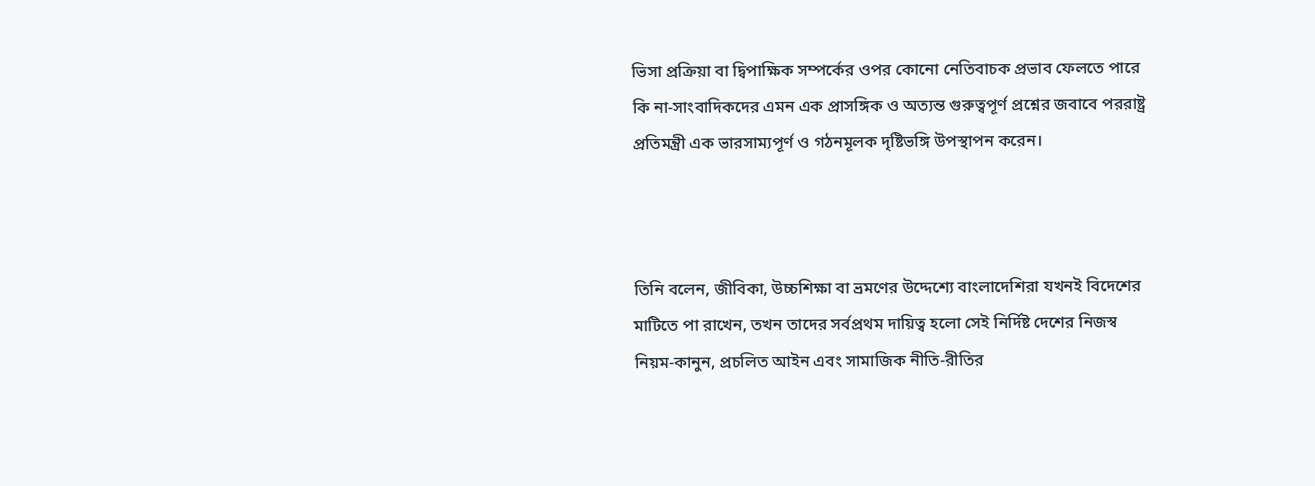ভিসা প্রক্রিয়া বা দ্বিপাক্ষিক সম্পর্কের ওপর কোনো নেতিবাচক প্রভাব ফেলতে পারে কি না-সাংবাদিকদের এমন এক প্রাসঙ্গিক ও অত্যন্ত গুরুত্বপূর্ণ প্রশ্নের জবাবে পররাষ্ট্র প্রতিমন্ত্রী এক ভারসাম্যপূর্ণ ও গঠনমূলক দৃষ্টিভঙ্গি উপস্থাপন করেন।



তিনি বলেন, জীবিকা, উচ্চশিক্ষা বা ভ্রমণের উদ্দেশ্যে বাংলাদেশিরা যখনই বিদেশের মাটিতে পা রাখেন, তখন তাদের সর্বপ্রথম দায়িত্ব হলো সেই নির্দিষ্ট দেশের নিজস্ব নিয়ম-কানুন, প্রচলিত আইন এবং সামাজিক নীতি-রীতির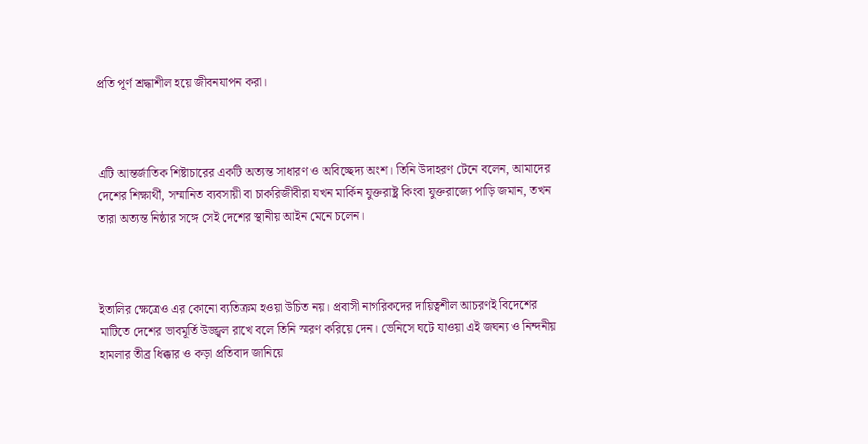প্রতি পূর্ণ শ্রদ্ধাশীল হয়ে জীবনযাপন করা।



এটি আন্তর্জাতিক শিষ্টাচারের একটি অত্যন্ত সাধারণ ও অবিচ্ছেদ্য অংশ। তিনি উদাহরণ টেনে বলেন, আমাদের দেশের শিক্ষার্থী, সম্মানিত ব্যবসায়ী বা চাকরিজীবীরা যখন মার্কিন যুক্তরাষ্ট্র কিংবা যুক্তরাজ্যে পাড়ি জমান, তখন তারা অত্যন্ত নিষ্ঠার সঙ্গে সেই দেশের স্থানীয় আইন মেনে চলেন।



ইতালির ক্ষেত্রেও এর কোনো ব্যতিক্রম হওয়া উচিত নয়। প্রবাসী নাগরিকদের দায়িত্বশীল আচরণই বিদেশের মাটিতে দেশের ভাবমূর্তি উজ্জ্বল রাখে বলে তিনি স্মরণ করিয়ে দেন। ভেনিসে ঘটে যাওয়া এই জঘন্য ও নিন্দনীয় হামলার তীব্র ধিক্কার ও কড়া প্রতিবাদ জানিয়ে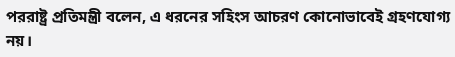পররাষ্ট্র প্রতিমন্ত্রী বলেন, এ ধরনের সহিংস আচরণ কোনোভাবেই গ্রহণযোগ্য নয়।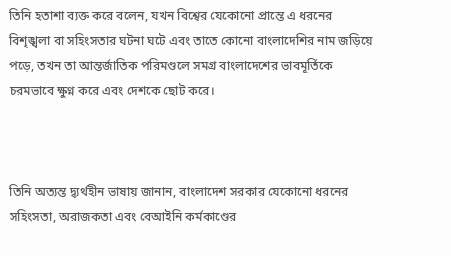তিনি হতাশা ব্যক্ত করে বলেন, যখন বিশ্বের যেকোনো প্রান্তে এ ধরনের বিশৃঙ্খলা বা সহিংসতার ঘটনা ঘটে এবং তাতে কোনো বাংলাদেশির নাম জড়িয়ে পড়ে, তখন তা আন্তর্জাতিক পরিমণ্ডলে সমগ্র বাংলাদেশের ভাবমূর্তিকে চরমভাবে ক্ষুণ্ন করে এবং দেশকে ছোট করে।



তিনি অত্যন্ত দ্ব্যর্থহীন ভাষায় জানান, বাংলাদেশ সরকার যেকোনো ধরনের সহিংসতা, অরাজকতা এবং বেআইনি কর্মকাণ্ডের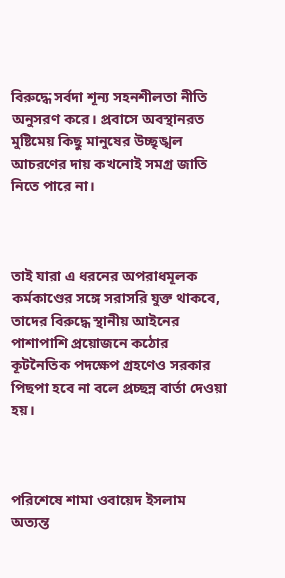বিরুদ্ধে সর্বদা শূন্য সহনশীলতা নীতি অনুসরণ করে। প্রবাসে অবস্থানরত মুষ্টিমেয় কিছু মানুষের উচ্ছৃঙ্খল আচরণের দায় কখনোই সমগ্র জাতি নিতে পারে না।



তাই যারা এ ধরনের অপরাধমূলক কর্মকাণ্ডের সঙ্গে সরাসরি যুক্ত থাকবে, তাদের বিরুদ্ধে স্থানীয় আইনের পাশাপাশি প্রয়োজনে কঠোর কূটনৈতিক পদক্ষেপ গ্রহণেও সরকার পিছপা হবে না বলে প্রচ্ছন্ন বার্তা দেওয়া হয়।



পরিশেষে শামা ওবায়েদ ইসলাম অত্যন্ত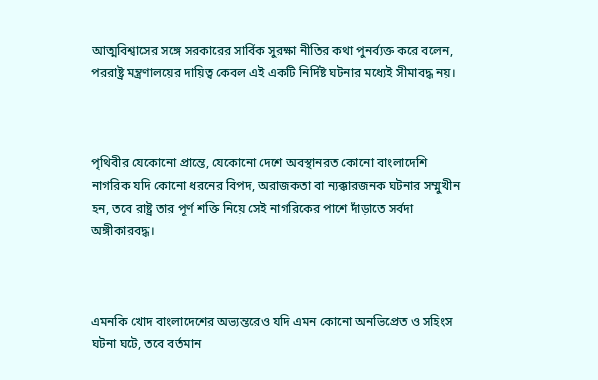আত্মবিশ্বাসের সঙ্গে সরকারের সার্বিক সুরক্ষা নীতির কথা পুনর্ব্যক্ত করে বলেন, পররাষ্ট্র মন্ত্রণালয়ের দায়িত্ব কেবল এই একটি নির্দিষ্ট ঘটনার মধ্যেই সীমাবদ্ধ নয়।



পৃথিবীর যেকোনো প্রান্তে, যেকোনো দেশে অবস্থানরত কোনো বাংলাদেশি নাগরিক যদি কোনো ধরনের বিপদ, অরাজকতা বা ন্যক্কারজনক ঘটনার সম্মুখীন হন, তবে রাষ্ট্র তার পূর্ণ শক্তি নিয়ে সেই নাগরিকের পাশে দাঁড়াতে সর্বদা অঙ্গীকারবদ্ধ।



এমনকি খোদ বাংলাদেশের অভ্যন্তরেও যদি এমন কোনো অনভিপ্রেত ও সহিংস ঘটনা ঘটে, তবে বর্তমান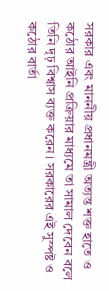সরকার এবং মাননীয় প্রধানমন্ত্রী অত্যন্ত শক্ত হাতে ও কঠোর আইনি প্রক্রিয়ার মাধ্যমে তা সামাল দেবেন বলে তিনি দৃঢ় বিশ্বাস ব্যক্ত করেন। সরকারের এই সুস্পষ্ট ও কঠোর বার্তা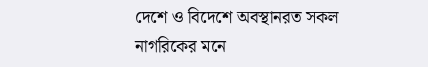দেশে ও বিদেশে অবস্থানরত সকল নাগরিকের মনে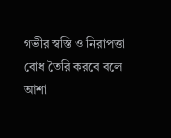গভীর স্বস্তি ও নিরাপত্তা বোধ তৈরি করবে বলে আশা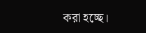করা হচ্ছে।